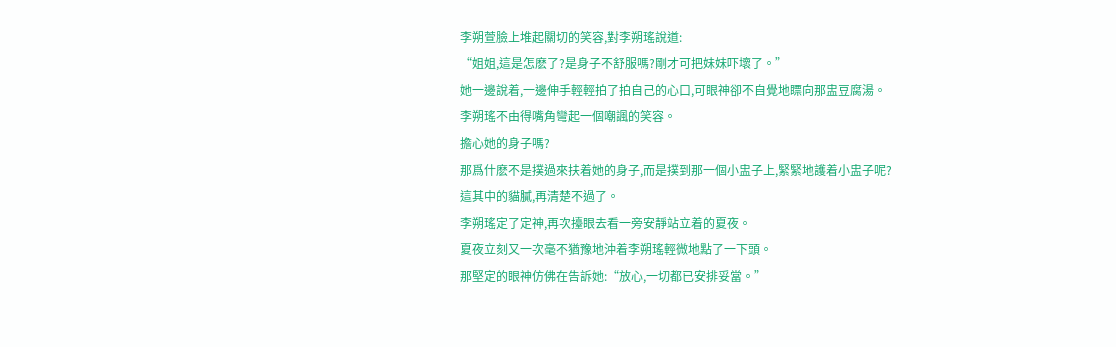李朔萱臉上堆起關切的笑容,對李朔瑤說道:
“姐姐,這是怎麽了?是身子不舒服嗎?剛才可把妹妹吓壞了。”
她一邊說着,一邊伸手輕輕拍了拍自己的心口,可眼神卻不自覺地瞟向那盅豆腐湯。
李朔瑤不由得嘴角彎起一個嘲諷的笑容。
擔心她的身子嗎?
那爲什麽不是撲過來扶着她的身子,而是撲到那一個小盅子上,緊緊地護着小盅子呢?
這其中的貓膩,再清楚不過了。
李朔瑤定了定神,再次擡眼去看一旁安靜站立着的夏夜。
夏夜立刻又一次毫不猶豫地沖着李朔瑤輕微地點了一下頭。
那堅定的眼神仿佛在告訴她:“放心,一切都已安排妥當。”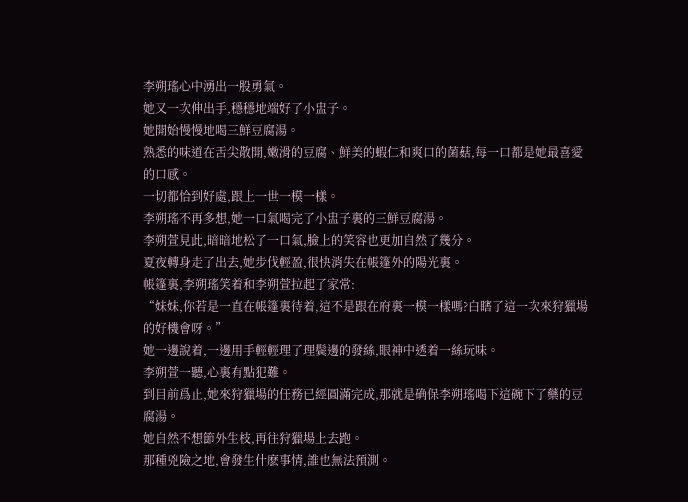李朔瑤心中湧出一股勇氣。
她又一次伸出手,穩穩地端好了小盅子。
她開始慢慢地喝三鮮豆腐湯。
熟悉的味道在舌尖散開,嫩滑的豆腐、鮮美的蝦仁和爽口的菌菇,每一口都是她最喜愛的口感。
一切都恰到好處,跟上一世一模一樣。
李朔瑤不再多想,她一口氣喝完了小盅子裏的三鮮豆腐湯。
李朔萱見此,暗暗地松了一口氣,臉上的笑容也更加自然了幾分。
夏夜轉身走了出去,她步伐輕盈,很快消失在帳篷外的陽光裏。
帳篷裏,李朔瑤笑着和李朔萱拉起了家常:
“妹妹,你若是一直在帳篷裏待着,這不是跟在府裏一模一樣嗎?白瞎了這一次來狩獵場的好機會呀。”
她一邊說着,一邊用手輕輕理了理鬓邊的發絲,眼神中透着一絲玩味。
李朔萱一聽,心裏有點犯難。
到目前爲止,她來狩獵場的任務已經圓滿完成,那就是确保李朔瑤喝下這碗下了藥的豆腐湯。
她自然不想節外生枝,再往狩獵場上去跑。
那種兇險之地,會發生什麽事情,誰也無法預測。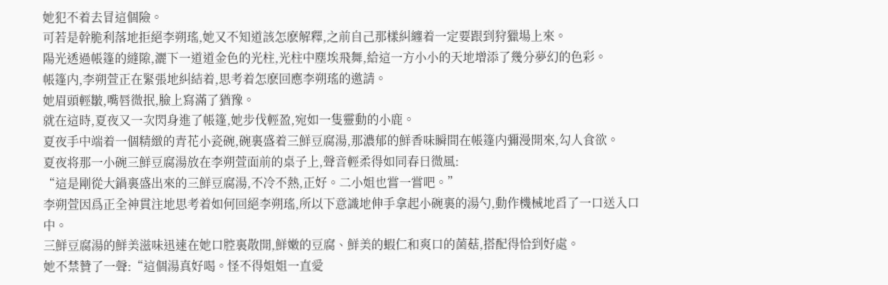她犯不着去冒這個險。
可若是幹脆利落地拒絕李朔瑤,她又不知道該怎麽解釋,之前自己那樣糾纏着一定要跟到狩獵場上來。
陽光透過帳篷的縫隙,灑下一道道金色的光柱,光柱中塵埃飛舞,給這一方小小的天地增添了幾分夢幻的色彩。
帳篷内,李朔萱正在緊張地糾結着,思考着怎麽回應李朔瑤的邀請。
她眉頭輕皺,嘴唇微抿,臉上寫滿了猶豫。
就在這時,夏夜又一次閃身進了帳篷,她步伐輕盈,宛如一隻靈動的小鹿。
夏夜手中端着一個精緻的青花小瓷碗,碗裏盛着三鮮豆腐湯,那濃郁的鮮香味瞬間在帳篷内彌漫開來,勾人食欲。
夏夜将那一小碗三鮮豆腐湯放在李朔萱面前的桌子上,聲音輕柔得如同春日微風:
“這是剛從大鍋裏盛出來的三鮮豆腐湯,不冷不熱,正好。二小姐也嘗一嘗吧。”
李朔萱因爲正全神貫注地思考着如何回絕李朔瑤,所以下意識地伸手拿起小碗裏的湯勺,動作機械地舀了一口送入口中。
三鮮豆腐湯的鮮美滋味迅速在她口腔裏散開,鮮嫩的豆腐、鮮美的蝦仁和爽口的菌菇,搭配得恰到好處。
她不禁贊了一聲:“這個湯真好喝。怪不得姐姐一直愛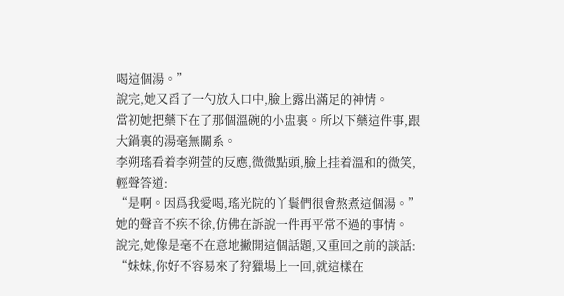喝這個湯。”
說完,她又舀了一勺放入口中,臉上露出滿足的神情。
當初她把藥下在了那個溫碗的小盅裏。所以下藥這件事,跟大鍋裏的湯毫無關系。
李朔瑤看着李朔萱的反應,微微點頭,臉上挂着溫和的微笑,輕聲答道:
“是啊。因爲我愛喝,瑤光院的丫鬟們很會熬煮這個湯。”
她的聲音不疾不徐,仿佛在訴說一件再平常不過的事情。
說完,她像是毫不在意地撇開這個話題,又重回之前的談話:
“妹妹,你好不容易來了狩獵場上一回,就這樣在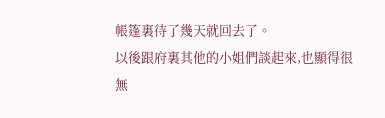帳篷裏待了幾天就回去了。
以後跟府裏其他的小姐們談起來,也顯得很無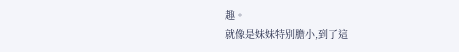趣。
就像是妹妹特别膽小,到了這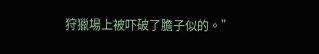狩獵場上被吓破了膽子似的。”